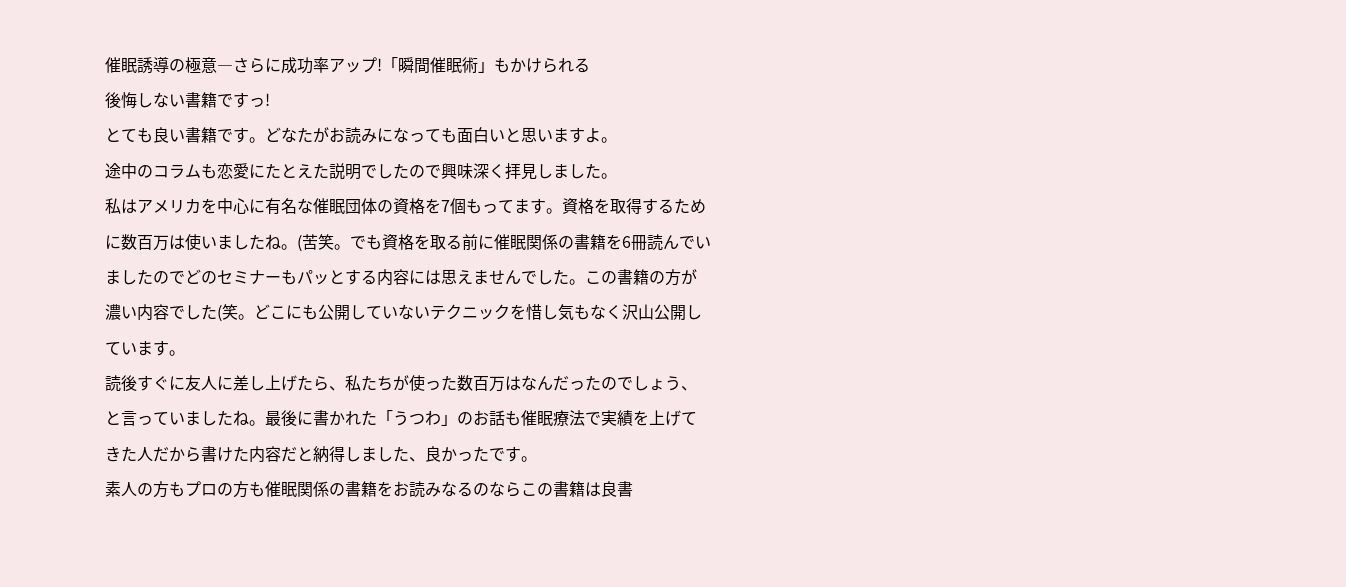催眠誘導の極意―さらに成功率アップ!「瞬間催眠術」もかけられる
後悔しない書籍ですっ!
とても良い書籍です。どなたがお読みになっても面白いと思いますよ。
途中のコラムも恋愛にたとえた説明でしたので興味深く拝見しました。
私はアメリカを中心に有名な催眠団体の資格を7個もってます。資格を取得するために数百万は使いましたね。(苦笑。でも資格を取る前に催眠関係の書籍を6冊読んでいましたのでどのセミナーもパッとする内容には思えませんでした。この書籍の方が濃い内容でした(笑。どこにも公開していないテクニックを惜し気もなく沢山公開しています。
読後すぐに友人に差し上げたら、私たちが使った数百万はなんだったのでしょう、と言っていましたね。最後に書かれた「うつわ」のお話も催眠療法で実績を上げてきた人だから書けた内容だと納得しました、良かったです。
素人の方もプロの方も催眠関係の書籍をお読みなるのならこの書籍は良書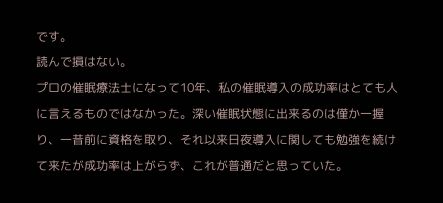です。
読んで損はない。
プロの催眠療法士になって10年、私の催眠導入の成功率はとても人に言えるものではなかった。深い催眠状態に出来るのは僅か一握り、一昔前に資格を取り、それ以来日夜導入に関しても勉強を続けて来たが成功率は上がらず、これが普通だと思っていた。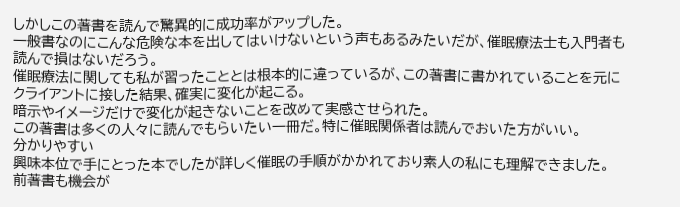しかしこの著書を読んで驚異的に成功率がアップした。
一般書なのにこんな危険な本を出してはいけないという声もあるみたいだが、催眠療法士も入門者も読んで損はないだろう。
催眠療法に関しても私が習ったこととは根本的に違っているが、この著書に書かれていることを元にクライアントに接した結果、確実に変化が起こる。
暗示やイメージだけで変化が起きないことを改めて実感させられた。
この著書は多くの人々に読んでもらいたい一冊だ。特に催眠関係者は読んでおいた方がいい。
分かりやすい
興味本位で手にとった本でしたが詳しく催眠の手順がかかれており素人の私にも理解できました。 前著書も機会が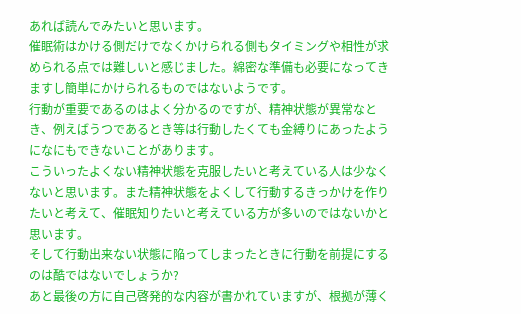あれば読んでみたいと思います。
催眠術はかける側だけでなくかけられる側もタイミングや相性が求められる点では難しいと感じました。綿密な準備も必要になってきますし簡単にかけられるものではないようです。
行動が重要であるのはよく分かるのですが、精神状態が異常なとき、例えばうつであるとき等は行動したくても金縛りにあったようになにもできないことがあります。
こういったよくない精神状態を克服したいと考えている人は少なくないと思います。また精神状態をよくして行動するきっかけを作りたいと考えて、催眠知りたいと考えている方が多いのではないかと思います。
そして行動出来ない状態に陥ってしまったときに行動を前提にするのは酷ではないでしょうか?
あと最後の方に自己啓発的な内容が書かれていますが、根拠が薄く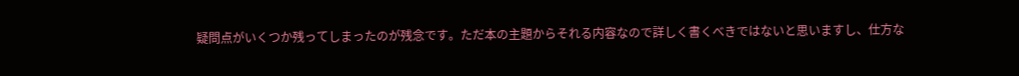疑問点がいくつか残ってしまったのが残念です。ただ本の主題からそれる内容なので詳しく書くべきではないと思いますし、仕方な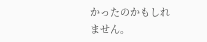かったのかもしれません。